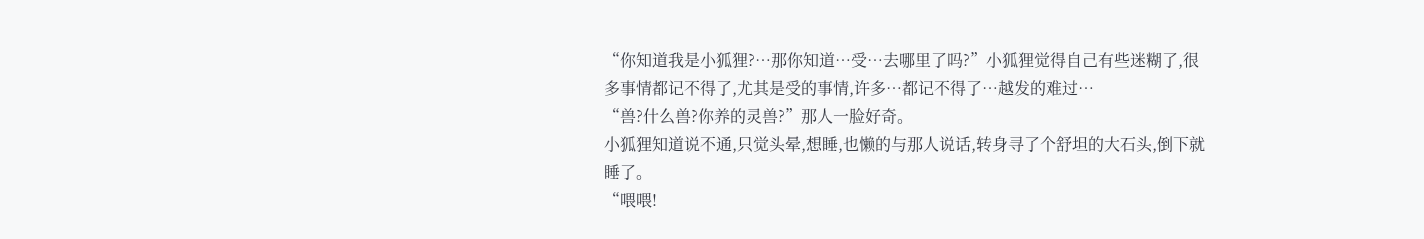“你知道我是小狐狸?…那你知道…受…去哪里了吗?”小狐狸觉得自己有些迷糊了,很多事情都记不得了,尤其是受的事情,许多…都记不得了…越发的难过…
“兽?什么兽?你养的灵兽?”那人一脸好奇。
小狐狸知道说不通,只觉头晕,想睡,也懒的与那人说话,转身寻了个舒坦的大石头,倒下就睡了。
“喂喂!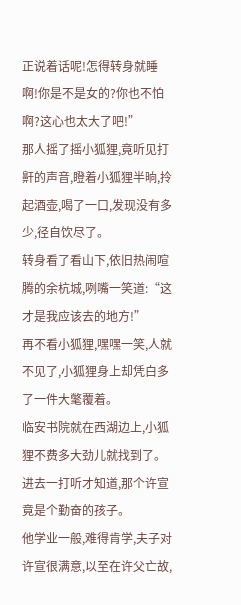正说着话呢!怎得转身就睡啊!你是不是女的?你也不怕啊?这心也太大了吧!”
那人摇了摇小狐狸,竟听见打鼾的声音,瞪着小狐狸半晌,拎起酒壶,喝了一口,发现没有多少,径自饮尽了。
转身看了看山下,依旧热闹喧腾的余杭城,咧嘴一笑道:“这才是我应该去的地方!”
再不看小狐狸,嘿嘿一笑,人就不见了,小狐狸身上却凭白多了一件大氅覆着。
临安书院就在西湖边上,小狐狸不费多大劲儿就找到了。进去一打听才知道,那个许宣竟是个勤奋的孩子。
他学业一般,难得肯学,夫子对许宣很满意,以至在许父亡故,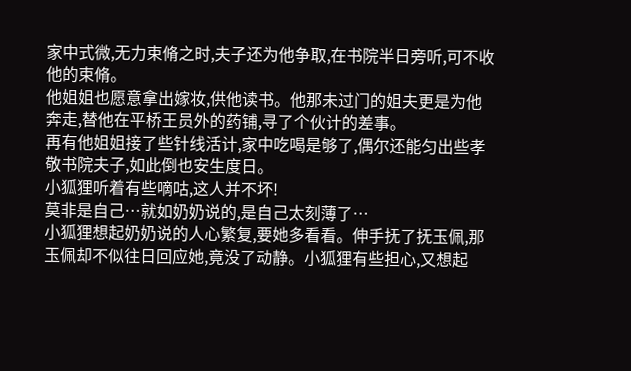家中式微,无力束脩之时,夫子还为他争取,在书院半日旁听,可不收他的束脩。
他姐姐也愿意拿出嫁妆,供他读书。他那未过门的姐夫更是为他奔走,替他在平桥王员外的药铺,寻了个伙计的差事。
再有他姐姐接了些针线活计,家中吃喝是够了,偶尔还能匀出些孝敬书院夫子,如此倒也安生度日。
小狐狸听着有些嘀咕,这人并不坏!
莫非是自己…就如奶奶说的,是自己太刻薄了…
小狐狸想起奶奶说的人心繁复,要她多看看。伸手抚了抚玉佩,那玉佩却不似往日回应她,竟没了动静。小狐狸有些担心,又想起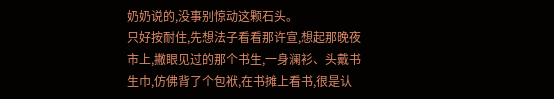奶奶说的,没事别惊动这颗石头。
只好按耐住,先想法子看看那许宣,想起那晚夜市上,撇眼见过的那个书生,一身澜衫、头戴书生巾,仿佛背了个包袱,在书摊上看书,很是认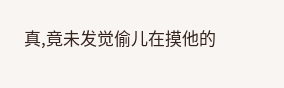真,竟未发觉偷儿在摸他的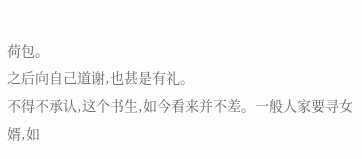荷包。
之后向自己道谢,也甚是有礼。
不得不承认,这个书生,如今看来并不差。一般人家要寻女婿,如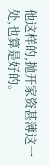他这样的,抛开家资甚薄这一处,也算是好的。